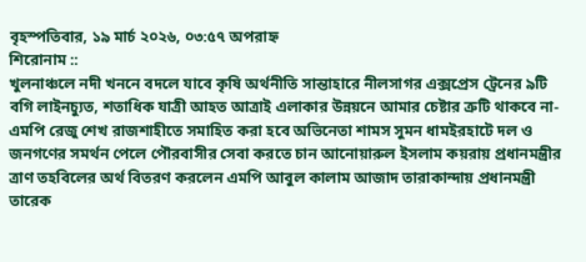বৃহস্পতিবার, ১৯ মার্চ ২০২৬, ০৩:৫৭ অপরাহ্ন
শিরোনাম ::
খুলনাঞ্চলে নদী খননে বদলে যাবে কৃষি অর্থনীতি সান্তাহারে নীলসাগর এক্সপ্রেস ট্রেনের ৯টি বগি লাইনচ্যুত, শতাধিক যাত্রী আহত আত্রাই এলাকার উন্নয়নে আমার চেষ্টার ত্রুটি থাকবে না-এমপি রেজু শেখ রাজশাহীতে সমাহিত করা হবে অভিনেতা শামস সুমন ধামইরহাটে দল ও জনগণের সমর্থন পেলে পৌরবাসীর সেবা করতে চান আনোয়ারুল ইসলাম কয়রায় প্রধানমন্ত্রীর ত্রাণ তহবিলের অর্থ বিতরণ করলেন এমপি আবুল কালাম আজাদ তারাকান্দায় প্রধানমন্ত্রী তারেক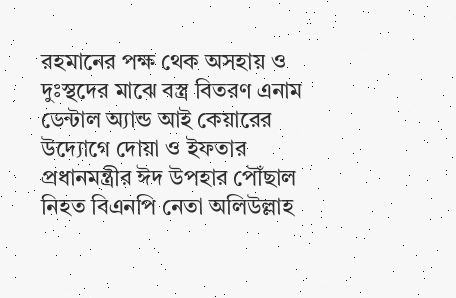রহমানের পক্ষ থেক অসহায় ও দুঃস্থদের মাঝে বস্ত্র বিতরণ এনাম ডেন্টাল অ্যান্ড আই কেয়ারের উদ্যোগে দোয়া ও ইফতার প্রধানমন্ত্রীর ঈদ উপহার পৌঁছাল নিহত বিএনপি নেতা অলিউল্লাহ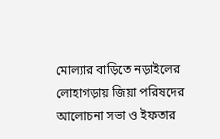মোল্যার বাড়িতে নড়াইলের লোহাগড়ায় জিয়া পরিষদের আলোচনা সভা ও ইফতার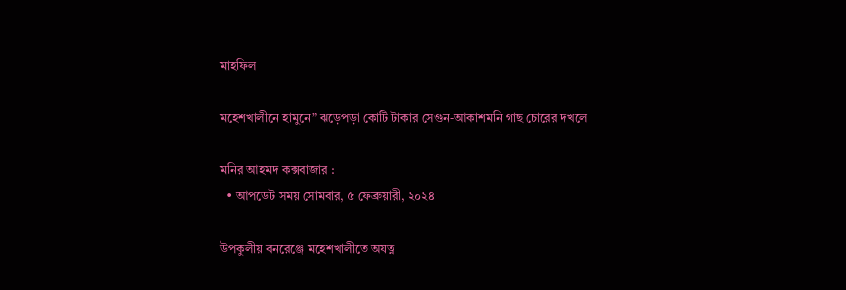মাহফিল

মহেশখালীনে হামুনে” ঝড়েপড়া কোটি টাকার সেগুন-আকাশমনি গাছ চোরের দখলে

মনির আহমদ কক্সবাজার :
  • আপডেট সময় সোমবার, ৫ ফেব্রুয়ারী, ২০২৪

উপকুলীয় বনরেঞ্জে মহেশখালীতে অযত্ন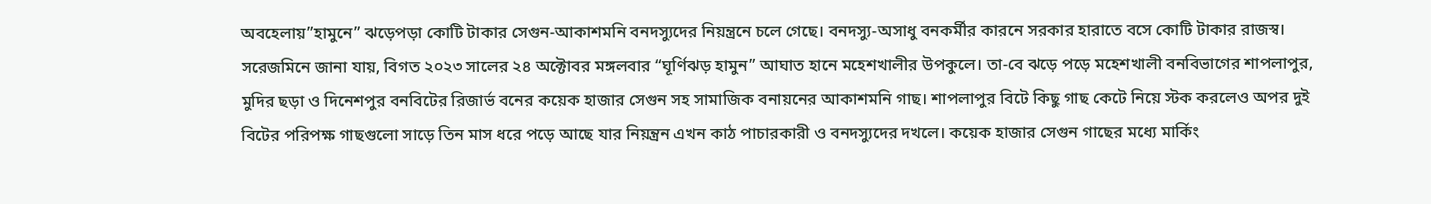অবহেলায়”হামুনে” ঝড়েপড়া কোটি টাকার সেগুন-আকাশমনি বনদস্যুদের নিয়ন্ত্রনে চলে গেছে। বনদস্যু-অসাধু বনকর্মীর কারনে সরকার হারাতে বসে কোটি টাকার রাজস্ব। সরেজমিনে জানা যায়, বিগত ২০২৩ সালের ২৪ অক্টোবর মঙ্গলবার “ঘূর্ণিঝড় হামুন” আঘাত হানে মহেশখালীর উপকুলে। তা-বে ঝড়ে পড়ে মহেশখালী বনবিভাগের শাপলাপুর, মুদির ছড়া ও দিনেশপুর বনবিটের রিজার্ভ বনের কয়েক হাজার সেগুন সহ সামাজিক বনায়নের আকাশমনি গাছ। শাপলাপুর বিটে কিছু গাছ কেটে নিয়ে স্টক করলেও অপর দুই বিটের পরিপক্ষ গাছগুলো সাড়ে তিন মাস ধরে পড়ে আছে যার নিয়ন্ত্রন এখন কাঠ পাচারকারী ও বনদস্যুদের দখলে। কয়েক হাজার সেগুন গাছের মধ্যে মার্কিং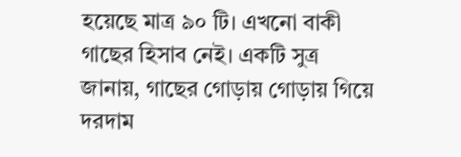হয়েছে মাত্র ৯০ টি। এখনো বাকী গাছের হিসাব নেই। একটি সুত্র জানায়, গাছের গোড়ায় গোড়ায় গিয়ে দরদাম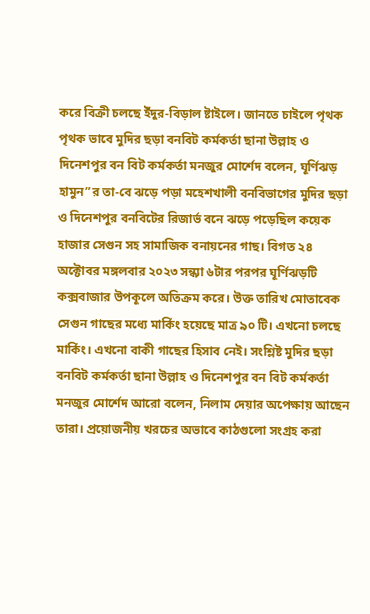করে বিক্রী চলছে ইঁদুর-বিড়াল ষ্টাইলে। জানতে চাইলে পৃথক পৃথক ভাবে মুদির ছড়া বনবিট কর্মকর্তা ছানা উল্লাহ ও দিনেশপুর বন বিট কর্মকর্তা মনজুর মোর্শেদ বলেন, ঘূর্ণিঝড় হামুন”র তা-বে ঝড়ে পড়া মহেশখালী বনবিভাগের মুদির ছড়া ও দিনেশপুর বনবিটের রিজার্ভ বনে ঝড়ে পড়েছিল কয়েক হাজার সেগুন সহ সামাজিক বনায়নের গাছ। বিগত ২৪ অক্টোবর মঙ্গলবার ২০২৩ সন্ধ্যা ৬টার পরপর ঘূর্ণিঝড়টি কক্সবাজার উপকূলে অতিক্রম করে। উক্ত তারিখ মোতাবেক সেগুন গাছের মধ্যে মার্কিং হয়েছে মাত্র ৯০ টি। এখনো চলছে মার্কিং। এখনো বাকী গাছের হিসাব নেই। সংশ্লিষ্ট মুদির ছড়া বনবিট কর্মকর্তা ছানা উল্লাহ ও দিনেশপুর বন বিট কর্মকর্তা মনজুর মোর্শেদ আরো বলেন, নিলাম দেয়ার অপেক্ষায় আছেন তারা। প্রয়োজনীয় খরচের অভাবে কাঠগুলো সংগ্রহ করা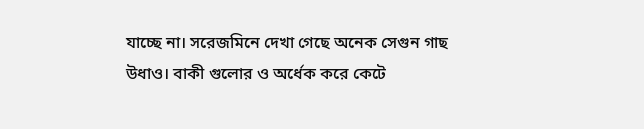যাচ্ছে না। সরেজমিনে দেখা গেছে অনেক সেগুন গাছ উধাও। বাকী গুলোর ও অর্ধেক করে কেটে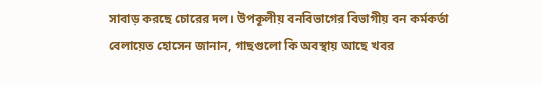সাবাড় করছে চোরের দল। উপকূলীয় বনবিভাগের বিভাগীয় বন কর্মকর্তা বেলায়েত হোসেন জানান, গাছগুলো কি অবস্থায় আছে খবর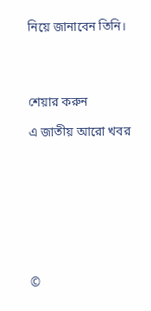নিয়ে জানাবেন তিনি।




শেয়ার করুন

এ জাতীয় আরো খবর









©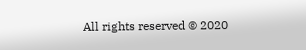All rights reserved © 2020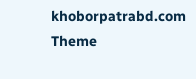khoborpatrabd.com
Theme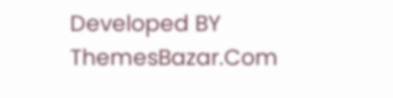Developed BY ThemesBazar.Com